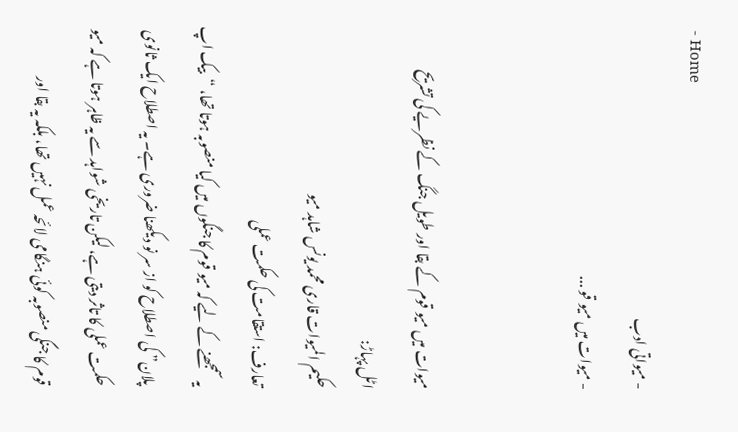- Home
- میواتی ادب
- میوات میں میو قو ...


میوات میں میو قوم کے بقا اور طویل جنگ کے نظریے کی تشریح
اٹل پہاڑ:
حکیم المیوات قاری محمد یونس شاہد میو
تعارف: استقامت کی حکمت عملی
یہ سمجھنے کے لیے کہ میو قوم کا جنگوں میں کیا منصوبہ ہوتا تھا، “بیک اپ پلان” کی اصطلاح کو از سر نو دیکھنا ضروری ہے۔ یہ اصطلاح ایک ثانوی حکمت عملی کا تاثر دیتی ہے، لیکن تاریخی شواہد سے یہ ظاہر ہوتا ہے کہ میو قوم کا جنگی منصوبہ کوئی ہنگامی لائحہ عمل نہیں تھا، بلکہ یہ بقا اور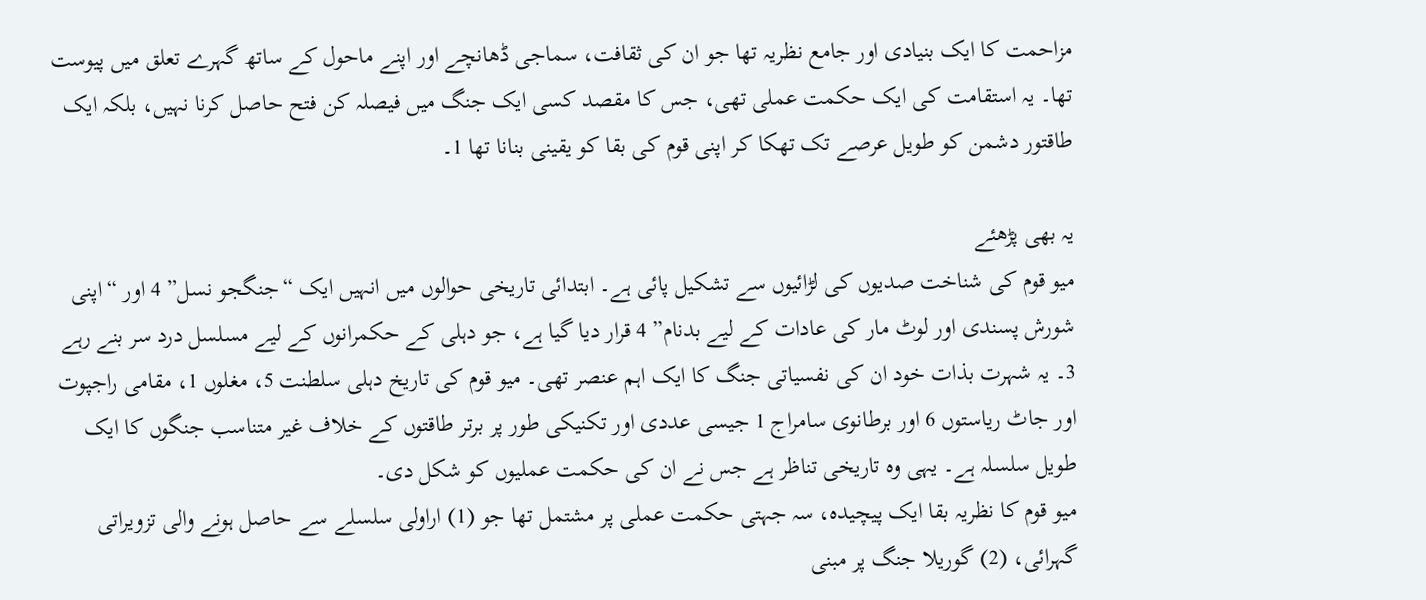مزاحمت کا ایک بنیادی اور جامع نظریہ تھا جو ان کی ثقافت، سماجی ڈھانچے اور اپنے ماحول کے ساتھ گہرے تعلق میں پیوست تھا۔ یہ استقامت کی ایک حکمت عملی تھی، جس کا مقصد کسی ایک جنگ میں فیصلہ کن فتح حاصل کرنا نہیں، بلکہ ایک طاقتور دشمن کو طویل عرصے تک تھکا کر اپنی قوم کی بقا کو یقینی بنانا تھا 1۔

یہ بھی پڑھئے
میو قوم کی شناخت صدیوں کی لڑائیوں سے تشکیل پائی ہے۔ ابتدائی تاریخی حوالوں میں انہیں ایک “جنگجو نسل” 4 اور “اپنی شورش پسندی اور لوٹ مار کی عادات کے لیے بدنام” 4 قرار دیا گیا ہے، جو دہلی کے حکمرانوں کے لیے مسلسل درد سر بنے رہے 3۔ یہ شہرت بذات خود ان کی نفسیاتی جنگ کا ایک اہم عنصر تھی۔ میو قوم کی تاریخ دہلی سلطنت 5، مغلوں 1، مقامی راجپوت اور جاٹ ریاستوں 6 اور برطانوی سامراج 1 جیسی عددی اور تکنیکی طور پر برتر طاقتوں کے خلاف غیر متناسب جنگوں کا ایک طویل سلسلہ ہے۔ یہی وہ تاریخی تناظر ہے جس نے ان کی حکمت عملیوں کو شکل دی۔
میو قوم کا نظریہ بقا ایک پیچیدہ، سہ جہتی حکمت عملی پر مشتمل تھا جو (1) اراولی سلسلے سے حاصل ہونے والی تزویراتی گہرائی، (2) گوریلا جنگ پر مبنی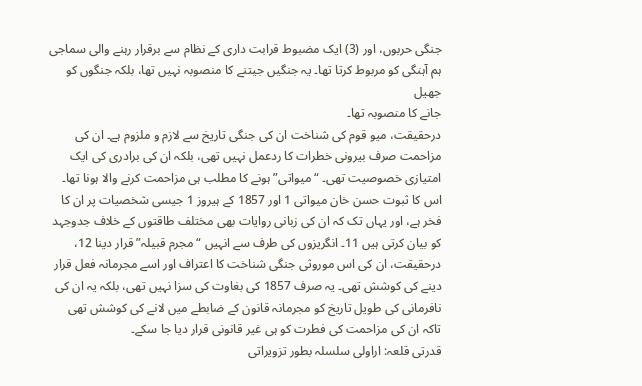جنگی حربوں، اور (3) ایک مضبوط قرابت داری کے نظام سے برقرار رہنے والی سماجی ہم آہنگی کو مربوط کرتا تھا۔ یہ جنگیں جیتنے کا منصوبہ نہیں تھا، بلکہ جنگوں کو جھیل
جانے کا منصوبہ تھا۔
درحقیقت، میو قوم کی شناخت ان کی جنگی تاریخ سے لازم و ملزوم ہے۔ ان کی مزاحمت صرف بیرونی خطرات کا ردعمل نہیں تھی، بلکہ ان کی برادری کی ایک امتیازی خصوصیت تھی۔ “میواتی” ہونے کا مطلب ہی مزاحمت کرنے والا ہونا تھا۔ اس کا ثبوت حسن خان میواتی 1 اور 1857 کے ہیروز 1 جیسی شخصیات پر ان کا فخر ہے، اور یہاں تک کہ ان کی زبانی روایات بھی مختلف طاقتوں کے خلاف جدوجہد کو بیان کرتی ہیں 11۔ انگریزوں کی طرف سے انہیں “مجرم قبیلہ” قرار دینا 12، درحقیقت، ان کی اس موروثی جنگی شناخت کا اعتراف اور اسے مجرمانہ فعل قرار دینے کی کوشش تھی۔ یہ صرف 1857 کی بغاوت کی سزا نہیں تھی، بلکہ یہ ان کی نافرمانی کی طویل تاریخ کو مجرمانہ قانون کے ضابطے میں لانے کی کوشش تھی تاکہ ان کی مزاحمت کی فطرت کو ہی غیر قانونی قرار دیا جا سکے۔
قدرتی قلعہ: اراولی سلسلہ بطور تزویراتی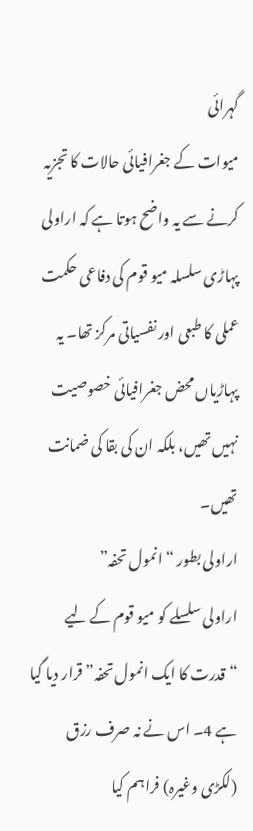گہرائی
میوات کے جغرافیائی حالات کا تجزیہ کرنے سے یہ واضح ہوتا ہے کہ اراولی پہاڑی سلسلہ میو قوم کی دفاعی حکمت عملی کا طبعی اور نفسیاتی مرکز تھا۔ یہ پہاڑیاں محض جغرافیائی خصوصیت نہیں تھیں، بلکہ ان کی بقا کی ضمانت تھیں۔
اراولی بطور “انمول تحفہ”
اراولى سلسلے کو میو قوم کے لیے “قدرت کا ایک انمول تحفہ” قرار دیا گیا ہے 4۔ اس نے نہ صرف رزق (لکڑی وغیرہ) فراہم کیا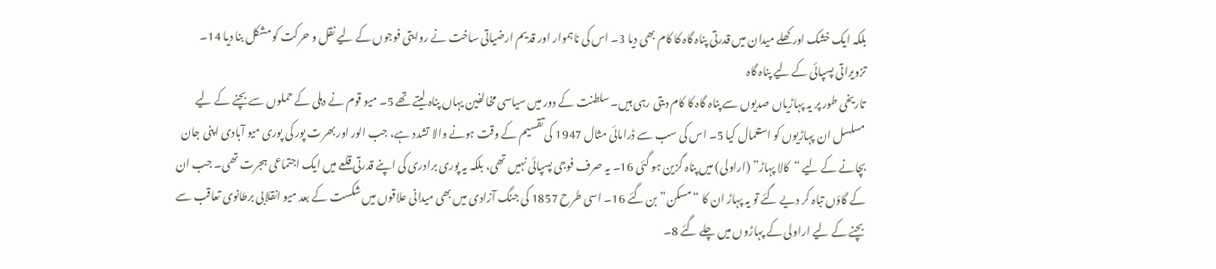بلکہ ایک خشک اور کھلے میدان میں قدرتی پناہ گاہ کا کام بھی دیا 3۔ اس کی ناہموار اور قدیم ارضیاتی ساخت نے روایتی فوجوں کے لیے نقل و حرکت کو مشکل بنا دیا 14۔
تزویراتی پسپائی کے لیے پناہ گاہ
تاریخی طور پر یہ پہاڑیاں صدیوں سے پناہ گاہ کا کام دیتی رہی ہیں۔ سلطنت کے دور میں سیاسی مخالفین یہاں پناہ لیتے تھے 5۔ میو قوم نے دہلی کے حملوں سے بچنے کے لیے مسلسل ان پہاڑیوں کو استعمال کیا 5۔ اس کی سب سے ڈرامائی مثال 1947 کی تقسیم کے وقت ہونے والا تشدد ہے، جب الور اور بھرت پور کی پوری میو آبادی اپنی جان بچانے کے لیے “کالا پہاڑ” (اراولى) میں پناہ گزین ہو گئی 16۔ یہ صرف فوجی پسپائی نہیں تھی، بلکہ یہ پوری برادری کی اپنے قدرتی قلعے میں ایک اجتماعی ہجرت تھی۔ جب ان کے گاؤں تباہ کر دیے گئے تو یہ پہاڑ ان کا “مسکن” بن گئے 16۔ اسی طرح 1857 کی جنگ آزادی میں بھی میدانی علاقوں میں شکست کے بعد میو انقلابی برطانوی تعاقب سے بچنے کے لیے اراولی کے پہاڑوں میں چلے گئے 8۔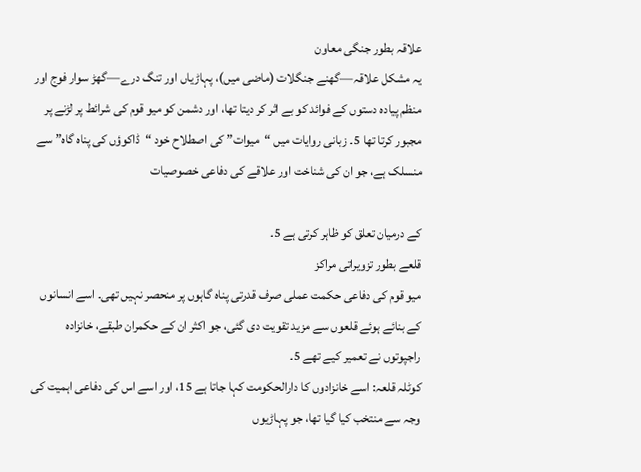علاقہ بطور جنگی معاون
یہ مشکل علاقہ—گھنے جنگلات (ماضی میں)، پہاڑیاں اور تنگ درے—گھڑ سوار فوج اور منظم پیادہ دستوں کے فوائد کو بے اثر کر دیتا تھا، اور دشمن کو میو قوم کی شرائط پر لڑنے پر مجبور کرتا تھا 5۔ زبانی روایات میں “میوات” کی اصطلاح خود “ڈاکوؤں کی پناہ گاہ” سے منسلک ہے، جو ان کی شناخت اور علاقے کی دفاعی خصوصیات

کے درمیان تعلق کو ظاہر کرتی ہے 5۔
قلعے بطور تزویراتی مراکز
میو قوم کی دفاعی حکمت عملی صرف قدرتی پناہ گاہوں پر منحصر نہیں تھی۔ اسے انسانوں کے بنائے ہوئے قلعوں سے مزید تقویت دی گئی، جو اکثر ان کے حکمران طبقے، خانزادہ راجپوتوں نے تعمیر کیے تھے 5۔
کوٹلہ قلعہ: اسے خانزادوں کا دارالحکومت کہا جاتا ہے 15، اور اسے اس کی دفاعی اہمیت کی وجہ سے منتخب کیا گیا تھا، جو پہاڑیوں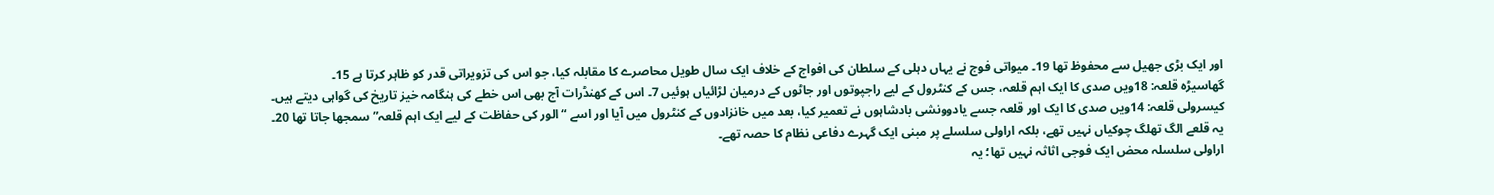اور ایک بڑی جھیل سے محفوظ تھا 19۔ میواتی فوج نے یہاں دہلی کے سلطان کی افواج کے خلاف ایک سال طویل محاصرے کا مقابلہ کیا، جو اس کی تزویراتی قدر کو ظاہر کرتا ہے 15۔
گھاسیڑہ قلعہ: 18ویں صدی کا ایک اہم قلعہ، جس کے کنٹرول کے لیے راجپوتوں اور جاٹوں کے درمیان لڑائیاں ہوئیں 7۔ اس کے کھنڈرات آج بھی اس خطے کی ہنگامہ خیز تاریخ کی گواہی دیتے ہیں۔
کیسرولی قلعہ: 14ویں صدی کا ایک اور قلعہ جسے یادوونشی بادشاہوں نے تعمیر کیا، بعد میں خانزادوں کے کنٹرول میں آیا اور اسے “الور کی حفاظت کے لیے ایک اہم قلعہ” سمجھا جاتا تھا 20۔
یہ قلعے الگ تھلگ چوکیاں نہیں تھے، بلکہ اراولی سلسلے پر مبنی ایک گہرے دفاعی نظام کا حصہ تھے۔
اراولى سلسلہ محض ایک فوجی اثاثہ نہیں تھا؛ یہ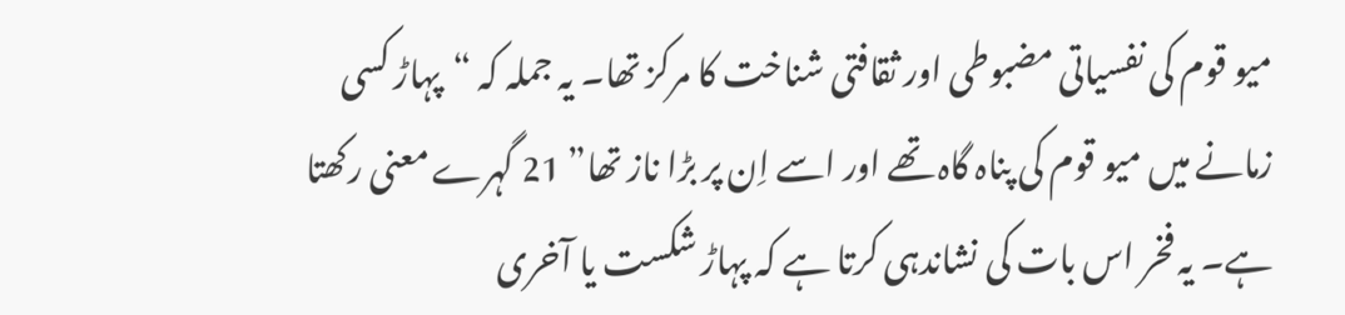میو قوم کی نفسیاتی مضبوطی اور ثقافتی شناخت کا مرکز تھا۔ یہ جملہ کہ “پہاڑ کسی زمانے میں میو قوم کی پناہ گاہ تھے اور اسے اِن پر بڑا ناز تھا” 21 گہرے معنی رکھتا ہے۔ یہ فخر اس بات کی نشاندہی کرتا ہے کہ پہاڑ شکست یا آخری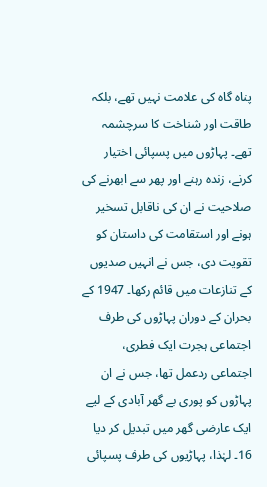پناہ گاہ کی علامت نہیں تھے، بلکہ طاقت اور شناخت کا سرچشمہ تھے۔ پہاڑوں میں پسپائی اختیار کرنے، زندہ رہنے اور پھر سے ابھرنے کی صلاحیت نے ان کی ناقابل تسخیر ہونے اور استقامت کی داستان کو تقویت دی، جس نے انہیں صدیوں کے تنازعات میں قائم رکھا۔ 1947 کے بحران کے دوران پہاڑوں کی طرف اجتماعی ہجرت ایک فطری، اجتماعی ردعمل تھا، جس نے ان پہاڑوں کو پوری بے گھر آبادی کے لیے ایک عارضی گھر میں تبدیل کر دیا 16۔ لہٰذا، پہاڑیوں کی طرف پسپائی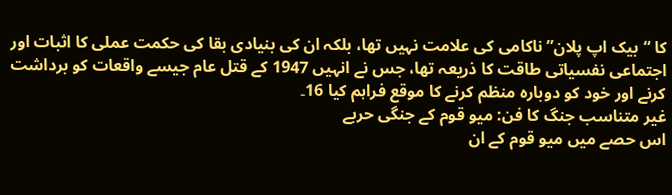کا “بیک اپ پلان” ناکامی کی علامت نہیں تھا، بلکہ ان کی بنیادی بقا کی حکمت عملی کا اثبات اور اجتماعی نفسیاتی طاقت کا ذریعہ تھا، جس نے انہیں 1947 کے قتل عام جیسے واقعات کو برداشت کرنے اور خود کو دوبارہ منظم کرنے کا موقع فراہم کیا 16۔
غیر متناسب جنگ کا فن: میو قوم کے جنگی حربے
اس حصے میں میو قوم کے ان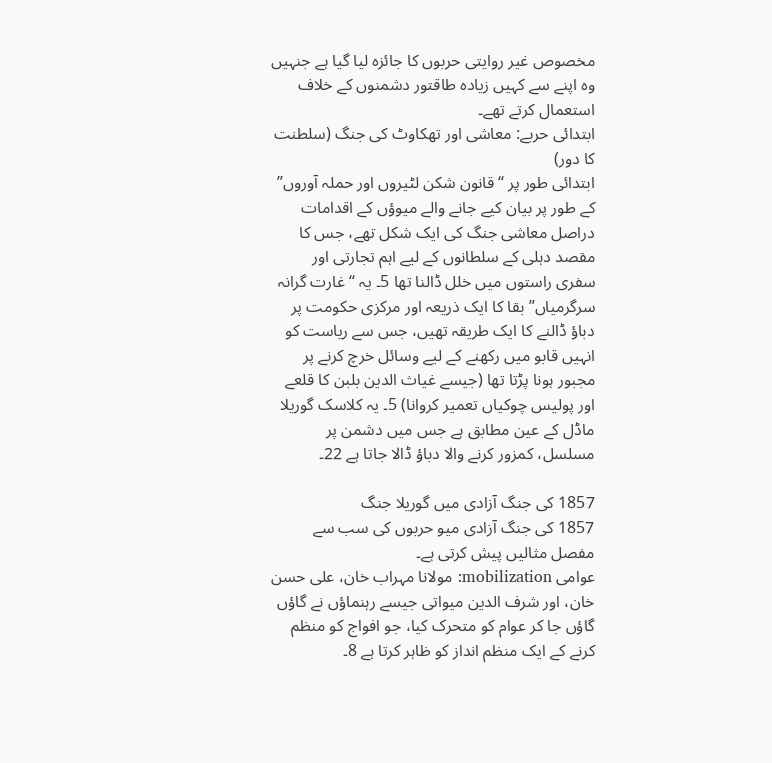مخصوص غیر روایتی حربوں کا جائزہ لیا گیا ہے جنہیں وہ اپنے سے کہیں زیادہ طاقتور دشمنوں کے خلاف استعمال کرتے تھے۔
ابتدائی حربے: معاشی اور تھکاوٹ کی جنگ (سلطنت کا دور)
ابتدائی طور پر “قانون شکن لٹیروں اور حملہ آوروں” کے طور پر بیان کیے جانے والے میوؤں کے اقدامات دراصل معاشی جنگ کی ایک شکل تھے، جس کا مقصد دہلی کے سلطانوں کے لیے اہم تجارتی اور سفری راستوں میں خلل ڈالنا تھا 5۔ یہ “غارت گرانہ سرگرمیاں” بقا کا ایک ذریعہ اور مرکزی حکومت پر دباؤ ڈالنے کا ایک طریقہ تھیں، جس سے ریاست کو انہیں قابو میں رکھنے کے لیے وسائل خرچ کرنے پر مجبور ہونا پڑتا تھا (جیسے غیاث الدین بلبن کا قلعے اور پولیس چوکیاں تعمیر کروانا) 5۔ یہ کلاسک گوریلا ماڈل کے عین مطابق ہے جس میں دشمن پر مسلسل، کمزور کرنے والا دباؤ ڈالا جاتا ہے 22۔

1857 کی جنگ آزادی میں گوریلا جنگ
1857 کی جنگ آزادی میو حربوں کی سب سے مفصل مثالیں پیش کرتی ہے۔
عوامی mobilization: مولانا مہراب خان، علی حسن خان، اور شرف الدین میواتی جیسے رہنماؤں نے گاؤں گاؤں جا کر عوام کو متحرک کیا، جو افواج کو منظم کرنے کے ایک منظم انداز کو ظاہر کرتا ہے 8۔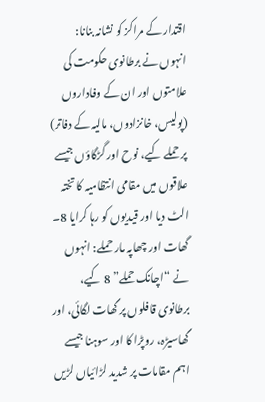اقتدار کے مراکز کو نشانہ بنانا: انہوں نے برطانوی حکومت کی علامتوں اور ان کے وفاداروں (پولیس، خانزادوں، مالیہ کے دفاتر) پر حملے کیے، نوح اور گڑگاؤں جیسے علاقوں میں مقامی انتظامیہ کا تختہ الٹ دیا اور قیدیوں کو رہا کرایا 8۔
گھات اور چھاپہ مار حملے: انہوں نے “اچانک حملے” 8 کیے، برطانوی قافلوں پر گھات لگائی، اور گھاسیڑہ، روپڑا کا اور سوہنا جیسے اہم مقامات پر شدید لڑائیاں لڑیں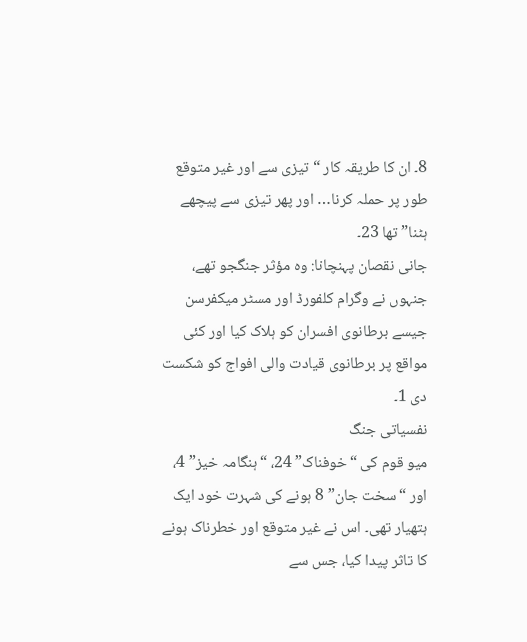8۔ ان کا طریقہ کار “تیزی سے اور غیر متوقع طور پر حملہ کرنا… اور پھر تیزی سے پیچھے ہٹنا” تھا 23۔
جانی نقصان پہنچانا: وہ مؤثر جنگجو تھے، جنہوں نے وگرام کلفورڈ اور مسٹر میکفرسن جیسے برطانوی افسران کو ہلاک کیا اور کئی مواقع پر برطانوی قیادت والی افواج کو شکست دی 1۔
نفسیاتی جنگ
میو قوم کی “خوفناک” 24، “ہنگامہ خیز” 4، اور “سخت جان” 8 ہونے کی شہرت خود ایک ہتھیار تھی۔ اس نے غیر متوقع اور خطرناک ہونے کا تاثر پیدا کیا، جس سے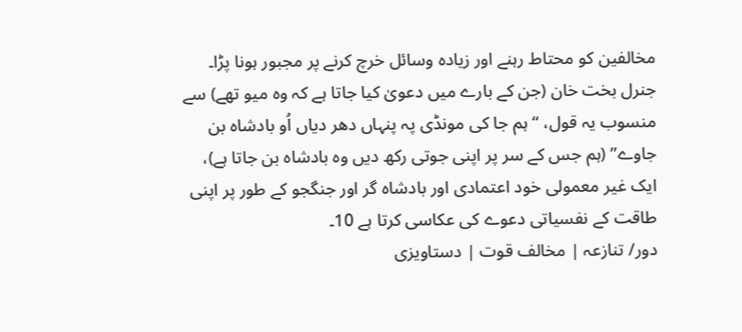مخالفین کو محتاط رہنے اور زیادہ وسائل خرچ کرنے پر مجبور ہونا پڑا۔ جنرل بخت خان (جن کے بارے میں دعویٰ کیا جاتا ہے کہ وہ میو تھے) سے منسوب یہ قول، “ہم جا کی مونڈی پہ پنہاں دھر دیاں اُو بادشاہ بن جاوے” (ہم جس کے سر پر اپنی جوتی رکھ دیں وہ بادشاہ بن جاتا ہے)، ایک غیر معمولی خود اعتمادی اور بادشاہ گر اور جنگجو کے طور پر اپنی طاقت کے نفسیاتی دعوے کی عکاسی کرتا ہے 10۔
دور/ تنازعہ | مخالف قوت | دستاویزی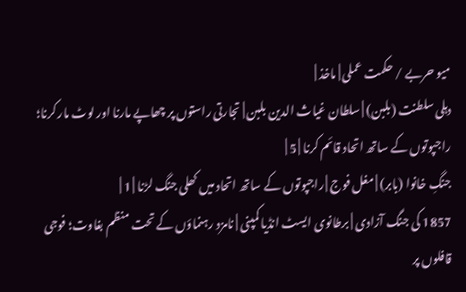میو حربے / حکمت عملی | ماخذ |
دہلی سلطنت (بلبن) | سلطان غیاث الدین بلبن | تجارتی راستوں پر چھاپے مارنا اور لوٹ مار کرنا؛ راجپوتوں کے ساتھ اتحاد قائم کرنا | 5 |
جنگِ خانوا (بابر) | مغل فوج | راجپوتوں کے ساتھ اتحاد میں کھلی جنگ لڑنا | 1 |
1857 کی جنگ آزادی | برطانوی ایسٹ انڈیا کمپنی | نامزد رہنماؤں کے تحت منظم بغاوت؛ فوجی قافلوں پر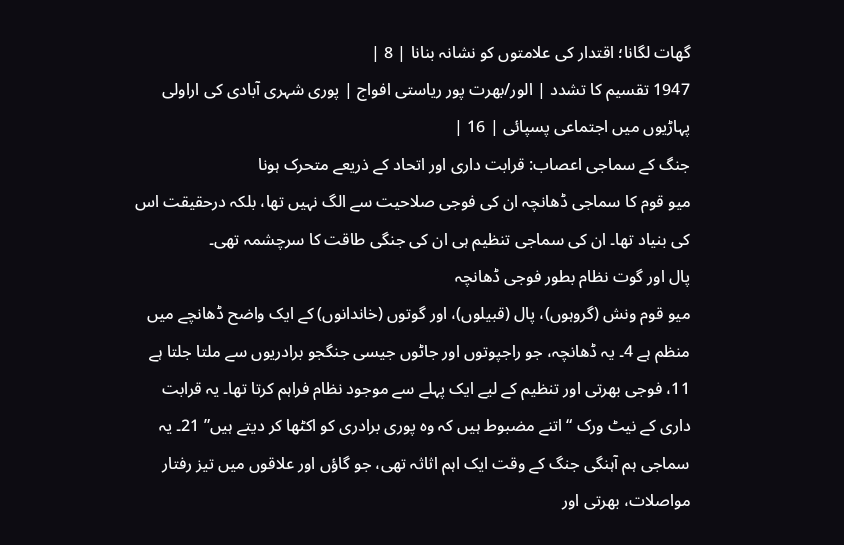گھات لگانا؛ اقتدار کی علامتوں کو نشانہ بنانا | 8 |
1947 تقسیم کا تشدد | الور/بھرت پور ریاستی افواج | پوری شہری آبادی کی اراولی پہاڑیوں میں اجتماعی پسپائی | 16 |
جنگ کے سماجی اعصاب: قرابت داری اور اتحاد کے ذریعے متحرک ہونا
میو قوم کا سماجی ڈھانچہ ان کی فوجی صلاحیت سے الگ نہیں تھا، بلکہ درحقیقت اس کی بنیاد تھا۔ ان کی سماجی تنظیم ہی ان کی جنگی طاقت کا سرچشمہ تھی۔
پال اور گوت نظام بطور فوجی ڈھانچہ
میو قوم ونش (گروہوں)، پال (قبیلوں)، اور گوتوں (خاندانوں) کے ایک واضح ڈھانچے میں منظم ہے 4۔ یہ ڈھانچہ، جو راجپوتوں اور جاٹوں جیسی جنگجو برادریوں سے ملتا جلتا ہے 11، فوجی بھرتی اور تنظیم کے لیے ایک پہلے سے موجود نظام فراہم کرتا تھا۔ یہ قرابت داری کے نیٹ ورک “اتنے مضبوط ہیں کہ وہ پوری برادری کو اکٹھا کر دیتے ہیں” 21۔ یہ سماجی ہم آہنگی جنگ کے وقت ایک اہم اثاثہ تھی، جو گاؤں اور علاقوں میں تیز رفتار مواصلات، بھرتی اور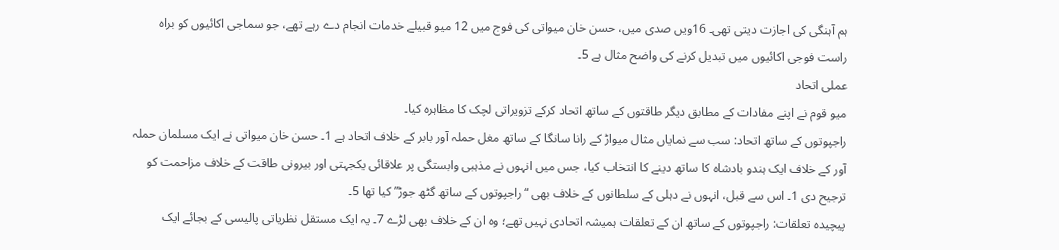ہم آہنگی کی اجازت دیتی تھی۔ 16ویں صدی میں، حسن خان میواتی کی فوج میں 12 میو قبیلے خدمات انجام دے رہے تھے، جو سماجی اکائیوں کو براہ راست فوجی اکائیوں میں تبدیل کرنے کی واضح مثال ہے 5۔
عملی اتحاد
میو قوم نے اپنے مفادات کے مطابق دیگر طاقتوں کے ساتھ اتحاد کرکے تزویراتی لچک کا مظاہرہ کیا۔
راجپوتوں کے ساتھ اتحاد: سب سے نمایاں مثال میواڑ کے رانا سانگا کے ساتھ مغل حملہ آور بابر کے خلاف اتحاد ہے 1۔ حسن خان میواتی نے ایک مسلمان حملہ آور کے خلاف ایک ہندو بادشاہ کا ساتھ دینے کا انتخاب کیا، جس میں انہوں نے مذہبی وابستگی پر علاقائی یکجہتی اور بیرونی طاقت کے خلاف مزاحمت کو ترجیح دی 1۔ اس سے قبل، انہوں نے دہلی کے سلطانوں کے خلاف بھی “راجپوتوں کے ساتھ گٹھ جوڑ” کیا تھا 5۔
پیچیدہ تعلقات: راجپوتوں کے ساتھ ان کے تعلقات ہمیشہ اتحادی نہیں تھے؛ وہ ان کے خلاف بھی لڑے 7۔ یہ ایک مستقل نظریاتی پالیسی کے بجائے ایک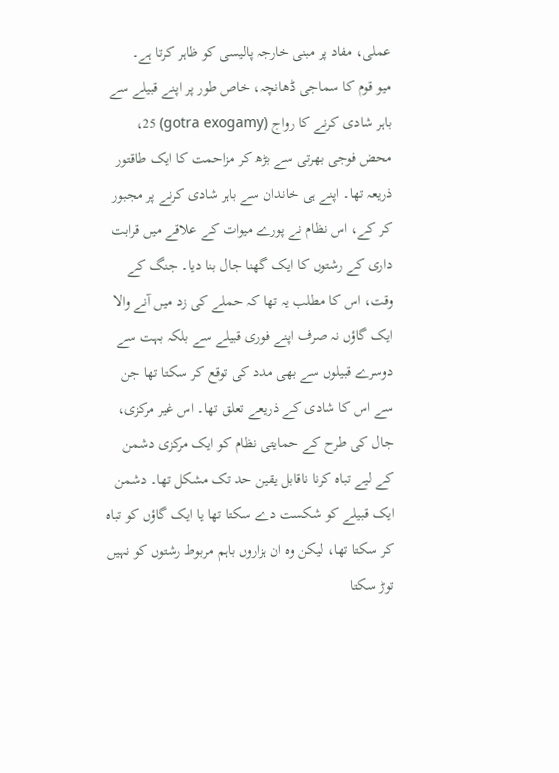عملی، مفاد پر مبنی خارجہ پالیسی کو ظاہر کرتا ہے۔
میو قوم کا سماجی ڈھانچہ، خاص طور پر اپنے قبیلے سے باہر شادی کرنے کا رواج (gotra exogamy) 25، محض فوجی بھرتی سے بڑھ کر مزاحمت کا ایک طاقتور ذریعہ تھا۔ اپنے ہی خاندان سے باہر شادی کرنے پر مجبور کر کے، اس نظام نے پورے میوات کے علاقے میں قرابت داری کے رشتوں کا ایک گھنا جال بنا دیا۔ جنگ کے وقت، اس کا مطلب یہ تھا کہ حملے کی زد میں آنے والا ایک گاؤں نہ صرف اپنے فوری قبیلے سے بلکہ بہت سے دوسرے قبیلوں سے بھی مدد کی توقع کر سکتا تھا جن سے اس کا شادی کے ذریعے تعلق تھا۔ اس غیر مرکزی، جال کی طرح کے حمایتی نظام کو ایک مرکزی دشمن کے لیے تباہ کرنا ناقابل یقین حد تک مشکل تھا۔ دشمن ایک قبیلے کو شکست دے سکتا تھا یا ایک گاؤں کو تباہ کر سکتا تھا، لیکن وہ ان ہزاروں باہم مربوط رشتوں کو نہیں توڑ سکتا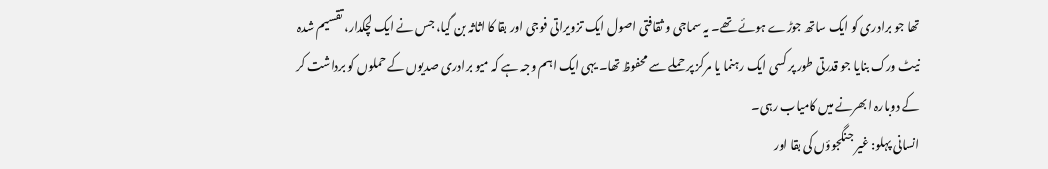تھا جو برادری کو ایک ساتھ جوڑے ہوئے تھے۔ یہ سماجی و ثقافتی اصول ایک تزویراتی فوجی اور بقا کا اثاثہ بن گیا، جس نے ایک لچکدار، تقسیم شدہ نیٹ ورک بنایا جو قدرتی طور پر کسی ایک رہنما یا مرکز پر حملے سے محفوظ تھا۔ یہی ایک اہم وجہ ہے کہ میو برادری صدیوں کے حملوں کو برداشت کر کے دوبارہ ابھرنے میں کامیاب رہی۔
انسانی پہلو: غیر جنگجوؤں کی بقا اور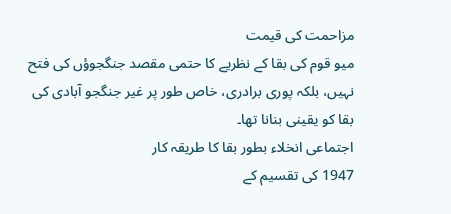مزاحمت کی قیمت
میو قوم کی بقا کے نظریے کا حتمی مقصد جنگجوؤں کی فتح نہیں، بلکہ پوری برادری، خاص طور پر غیر جنگجو آبادی کی بقا کو یقینی بنانا تھا۔
اجتماعی انخلاء بطور بقا کا طریقہ کار
1947 کی تقسیم کے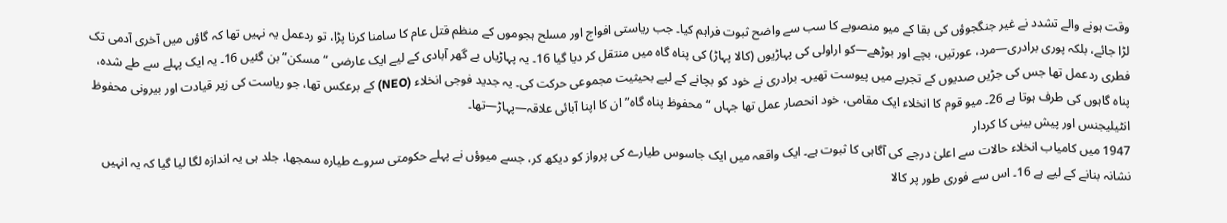وقت ہونے والے تشدد نے غیر جنگجوؤں کی بقا کے میو منصوبے کا سب سے واضح ثبوت فراہم کیا۔ جب ریاستی افواج اور مسلح ہجوموں کے منظم قتل عام کا سامنا کرنا پڑا، تو ردعمل یہ نہیں تھا کہ گاؤں میں آخری آدمی تک لڑا جائے، بلکہ پوری برادری—مرد، عورتیں، بچے اور بوڑھے—کو اراولی کی پہاڑیوں (کالا پہاڑ) کی پناہ گاہ میں منتقل کر دیا گیا 16۔ یہ پہاڑیاں بے گھر آبادی کے لیے ایک عارضی “مسکن” بن گئیں 16۔ یہ ایک پہلے سے طے شدہ، فطری ردعمل تھا جس کی جڑیں صدیوں کے تجربے میں پیوست تھیں۔ برادری نے خود کو بچانے کے لیے بحیثیت مجموعی حرکت کی۔ یہ جدید فوجی انخلاء (NEO) کے برعکس تھا، جو ریاست کی زیر قیادت اور بیرونی محفوظ پناہ گاہوں کی طرف ہوتا ہے 26۔ میو قوم کا انخلاء ایک مقامی، خود انحصار عمل تھا جہاں “محفوظ پناہ گاہ” ان کا اپنا آبائی علاقہ—پہاڑ—تھا۔
انٹیلیجنس اور پیش بینی کا کردار
1947 میں کامیاب انخلاء حالات سے اعلیٰ درجے کی آگاہی کا ثبوت ہے۔ ایک واقعہ میں ایک جاسوس طیارے کی پرواز کو دیکھ کر، جسے میوؤں نے پہلے حکومتی سروے طیارہ سمجھا، جلد ہی یہ اندازہ لگا لیا گیا کہ یہ انہیں نشانہ بنانے کے لیے ہے 16۔ اس سے فوری طور پر کالا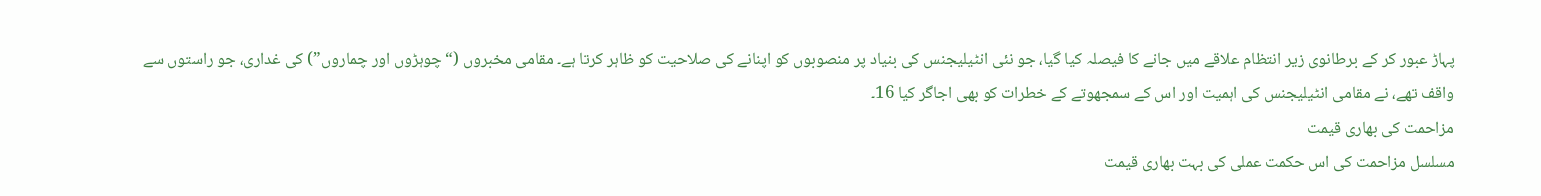پہاڑ عبور کر کے برطانوی زیر انتظام علاقے میں جانے کا فیصلہ کیا گیا، جو نئی انٹیلیجنس کی بنیاد پر منصوبوں کو اپنانے کی صلاحیت کو ظاہر کرتا ہے۔ مقامی مخبروں (“چوہڑوں اور چماروں”) کی غداری، جو راستوں سے واقف تھے، نے مقامی انٹیلیجنس کی اہمیت اور اس کے سمجھوتے کے خطرات کو بھی اجاگر کیا 16۔
مزاحمت کی بھاری قیمت
مسلسل مزاحمت کی اس حکمت عملی کی بہت بھاری قیمت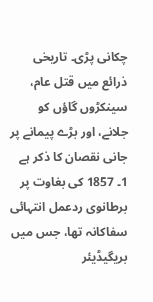چکانی پڑی۔ تاریخی ذرائع میں قتل عام، سینکڑوں گاؤں کو جلانے، اور بڑے پیمانے پر جانی نقصان کا ذکر ہے 1۔ 1857 کی بغاوت پر برطانوی ردعمل انتہائی سفاکانہ تھا، جس میں بریگیڈیئر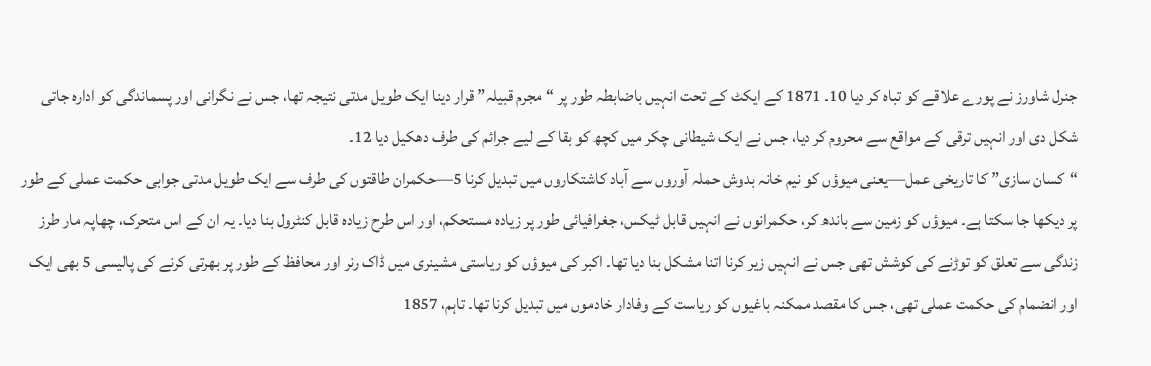جنرل شاورز نے پورے علاقے کو تباہ کر دیا 10۔ 1871 کے ایکٹ کے تحت انہیں باضابطہ طور پر “مجرم قبیلہ” قرار دینا ایک طویل مدتی نتیجہ تھا، جس نے نگرانی اور پسماندگی کو ادارہ جاتی شکل دی اور انہیں ترقی کے مواقع سے محروم کر دیا، جس نے ایک شیطانی چکر میں کچھ کو بقا کے لیے جرائم کی طرف دھکیل دیا 12۔
“کسان سازی” کا تاریخی عمل—یعنی میوؤں کو نیم خانہ بدوش حملہ آوروں سے آباد کاشتکاروں میں تبدیل کرنا 5—حکمران طاقتوں کی طرف سے ایک طویل مدتی جوابی حکمت عملی کے طور پر دیکھا جا سکتا ہے۔ میوؤں کو زمین سے باندھ کر، حکمرانوں نے انہیں قابل ٹیکس، جغرافیائی طور پر زیادہ مستحکم، اور اس طرح زیادہ قابل کنٹرول بنا دیا۔ یہ ان کے اس متحرک، چھاپہ مار طرز زندگی سے تعلق کو توڑنے کی کوشش تھی جس نے انہیں زیر کرنا اتنا مشکل بنا دیا تھا۔ اکبر کی میوؤں کو ریاستی مشینری میں ڈاک رنر اور محافظ کے طور پر بھرتی کرنے کی پالیسی 5 بھی ایک اور انضمام کی حکمت عملی تھی، جس کا مقصد ممکنہ باغیوں کو ریاست کے وفادار خادموں میں تبدیل کرنا تھا۔ تاہم، 1857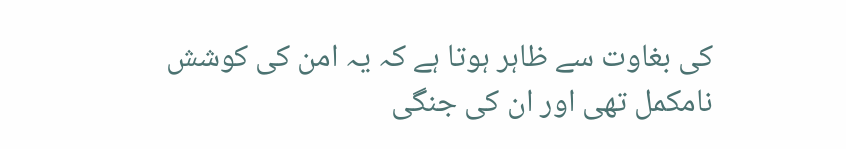کی بغاوت سے ظاہر ہوتا ہے کہ یہ امن کی کوشش نامکمل تھی اور ان کی جنگی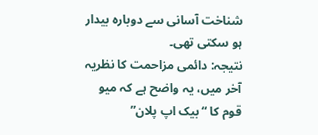شناخت آسانی سے دوبارہ بیدار ہو سکتی تھی۔
نتیجہ: دائمی مزاحمت کا نظریہ
آخر میں، یہ واضح ہے کہ میو قوم کا “بیک اپ پلان”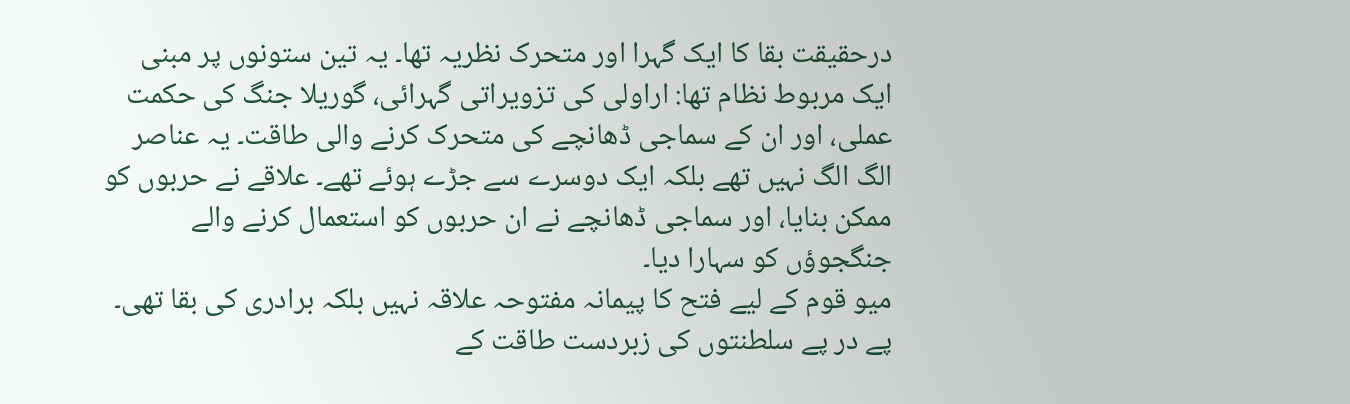درحقیقت بقا کا ایک گہرا اور متحرک نظریہ تھا۔ یہ تین ستونوں پر مبنی ایک مربوط نظام تھا: اراولی کی تزویراتی گہرائی، گوریلا جنگ کی حکمت عملی، اور ان کے سماجی ڈھانچے کی متحرک کرنے والی طاقت۔ یہ عناصر الگ الگ نہیں تھے بلکہ ایک دوسرے سے جڑے ہوئے تھے۔ علاقے نے حربوں کو ممکن بنایا، اور سماجی ڈھانچے نے ان حربوں کو استعمال کرنے والے جنگجوؤں کو سہارا دیا۔
میو قوم کے لیے فتح کا پیمانہ مفتوحہ علاقہ نہیں بلکہ برادری کی بقا تھی۔ پے در پے سلطنتوں کی زبردست طاقت کے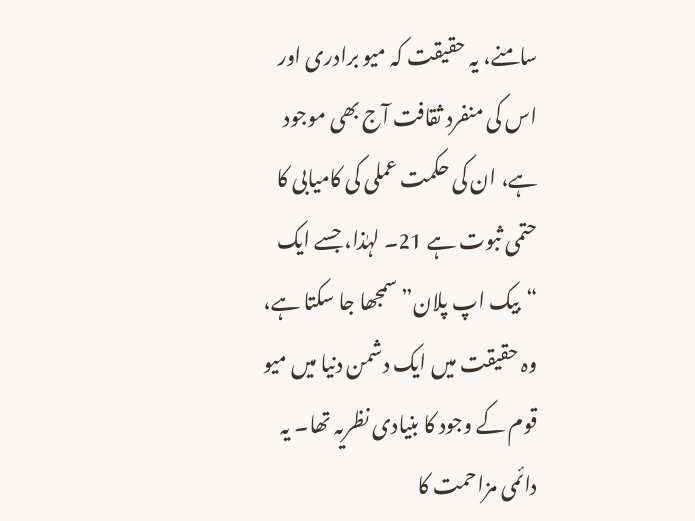سامنے، یہ حقیقت کہ میو برادری اور اس کی منفرد ثقافت آج بھی موجود ہے، ان کی حکمت عملی کی کامیابی کا حتمی ثبوت ہے 21۔ لہٰذا، جسے ایک “بیک اپ پلان” سمجھا جا سکتا ہے، وہ حقیقت میں ایک دشمن دنیا میں میو قوم کے وجود کا بنیادی نظریہ تھا۔ یہ دائمی مزاحمت کا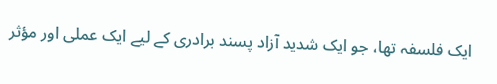ایک فلسفہ تھا، جو ایک شدید آزاد پسند برادری کے لیے ایک عملی اور مؤثر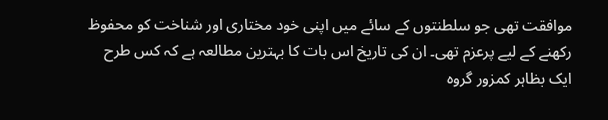موافقت تھی جو سلطنتوں کے سائے میں اپنی خود مختاری اور شناخت کو محفوظ رکھنے کے لیے پرعزم تھی۔ ان کی تاریخ اس بات کا بہترین مطالعہ ہے کہ کس طرح ایک بظاہر کمزور گروہ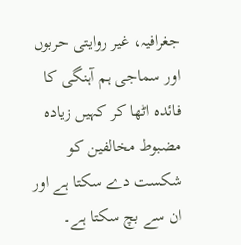جغرافیہ، غیر روایتی حربوں اور سماجی ہم آہنگی کا فائدہ اٹھا کر کہیں زیادہ مضبوط مخالفین کو شکست دے سکتا ہے اور ان سے بچ سکتا ہے۔